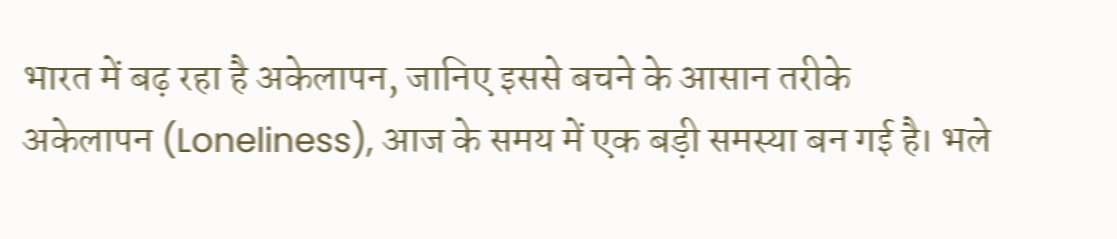भारत में बढ़ रहा है अकेलापन, जानिए इससे बचने के आसान तरीके
अकेलापन (Loneliness), आज के समय में एक बड़ी समस्या बन गई है। भले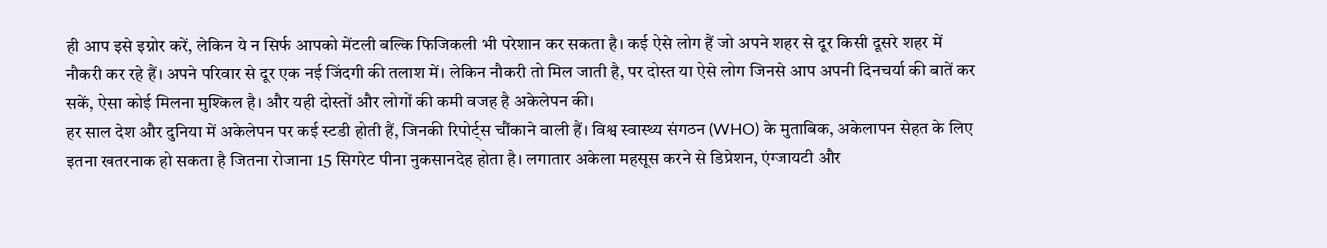ही आप इसे इग्नोर करें, लेकिन ये न सिर्फ आपको मेंटली बल्कि फिजिकली भी परेशान कर सकता है। कई ऐसे लोग हैं जो अपने शहर से दूर किसी दूसरे शहर में नौकरी कर रहे हैं। अपने परिवार से दूर एक नई जिंदगी की तलाश में। लेकिन नौकरी तो मिल जाती है, पर दोस्त या ऐसे लोग जिनसे आप अपनी दिनचर्या की बातें कर सकें, ऐसा कोई मिलना मुश्किल है। और यही दोस्तों और लोगों की कमी वजह है अकेलेपन की।
हर साल देश और दुनिया में अकेलेपन पर कई स्टडी होती हैं, जिनकी रिपोर्ट्स चौंकाने वाली हैं। विश्व स्वास्थ्य संगठन (WHO) के मुताबिक, अकेलापन सेहत के लिए इतना खतरनाक हो सकता है जितना रोजाना 15 सिगरेट पीना नुकसानदेह होता है। लगातार अकेला महसूस करने से डिप्रेशन, एंग्जायटी और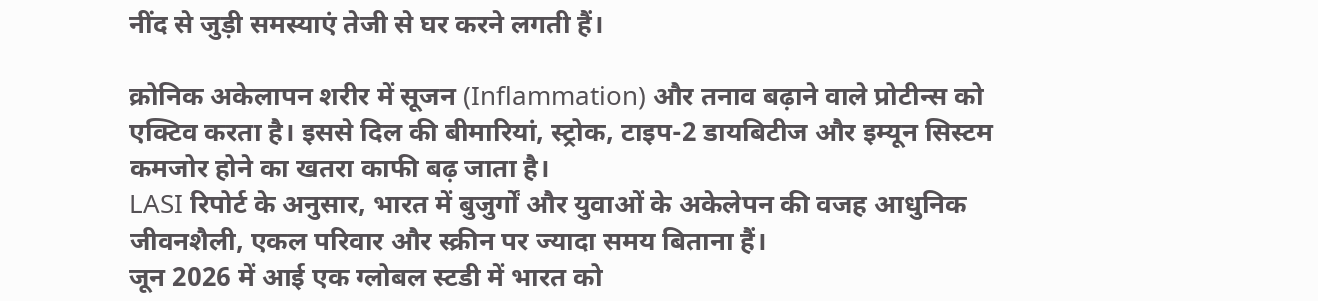नींद से जुड़ी समस्याएं तेजी से घर करने लगती हैं।

क्रोनिक अकेलापन शरीर में सूजन (Inflammation) और तनाव बढ़ाने वाले प्रोटीन्स को एक्टिव करता है। इससे दिल की बीमारियां, स्ट्रोक, टाइप-2 डायबिटीज और इम्यून सिस्टम कमजोर होने का खतरा काफी बढ़ जाता है।
LASI रिपोर्ट के अनुसार, भारत में बुजुर्गों और युवाओं के अकेलेपन की वजह आधुनिक जीवनशैली, एकल परिवार और स्क्रीन पर ज्यादा समय बिताना हैं।
जून 2026 में आई एक ग्लोबल स्टडी में भारत को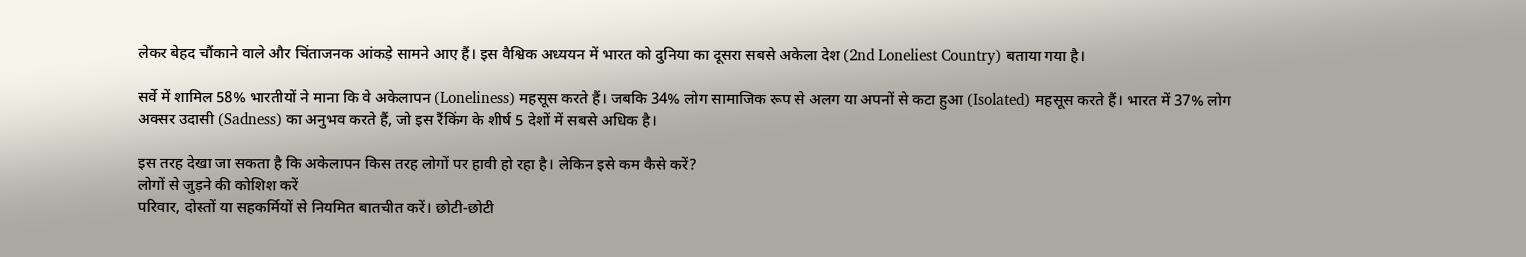लेकर बेहद चौंकाने वाले और चिंताजनक आंकड़े सामने आए हैं। इस वैश्विक अध्ययन में भारत को दुनिया का दूसरा सबसे अकेला देश (2nd Loneliest Country) बताया गया है।

सर्वे में शामिल 58% भारतीयों ने माना कि वे अकेलापन (Loneliness) महसूस करते हैं। जबकि 34% लोग सामाजिक रूप से अलग या अपनों से कटा हुआ (Isolated) महसूस करते हैं। भारत में 37% लोग अक्सर उदासी (Sadness) का अनुभव करते हैं, जो इस रैंकिंग के शीर्ष 5 देशों में सबसे अधिक है।

इस तरह देखा जा सकता है कि अकेलापन किस तरह लोगों पर हावी हो रहा है। लेकिन इसे कम कैसे करें?
लोगों से जुड़ने की कोशिश करें
परिवार, दोस्तों या सहकर्मियों से नियमित बातचीत करें। छोटी-छोटी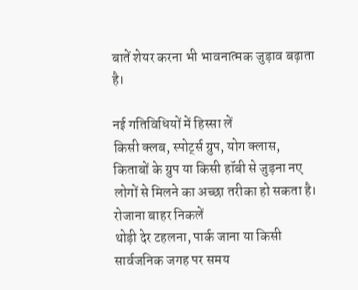बातें शेयर करना भी भावनात्मक जुड़ाव बढ़ाता है।

नई गतिविधियों में हिस्सा लें
किसी क्लब, स्पोर्ट्स ग्रुप, योग क्लास, किताबों के ग्रुप या किसी हॉबी से जुड़ना नए लोगों से मिलने का अच्छा तरीका हो सकता है।
रोजाना बाहर निकलें
थोड़ी देर टहलना, पार्क जाना या किसी सार्वजनिक जगह पर समय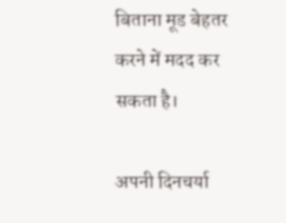बिताना मूड बेहतर करने में मदद कर सकता है।

अपनी दिनचर्या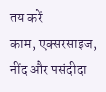तय करें
काम, एक्सरसाइज, नींद और पसंदीदा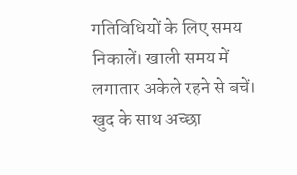गतिविधियों के लिए समय निकालें। खाली समय में लगातार अकेले रहने से बचें।
खुद के साथ अच्छा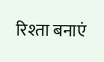रिश्ता बनाएं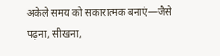अकेले समय को सकारात्मक बनाएं—जैसे पढ़ना, सीखना,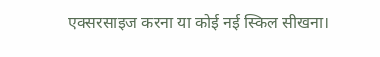एक्सरसाइज करना या कोई नई स्किल सीखना।